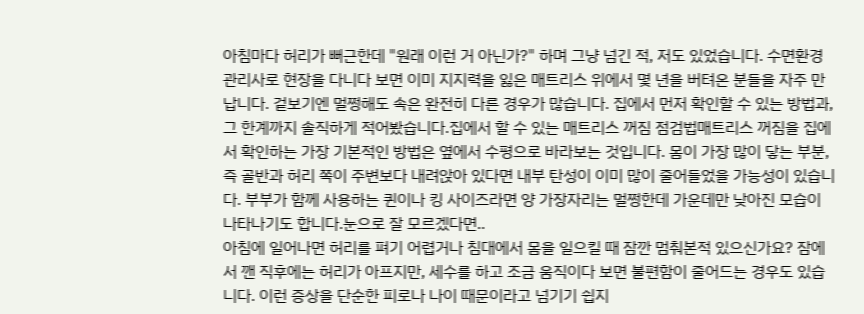아침마다 허리가 뻐근한데 "원래 이런 거 아닌가?" 하며 그냥 넘긴 적, 저도 있었습니다. 수면환경관리사로 현장을 다니다 보면 이미 지지력을 잃은 매트리스 위에서 몇 년을 버텨온 분들을 자주 만납니다. 겉보기엔 멀쩡해도 속은 완전히 다른 경우가 많습니다. 집에서 먼저 확인할 수 있는 방법과, 그 한계까지 솔직하게 적어봤습니다.집에서 할 수 있는 매트리스 꺼짐 점검법매트리스 꺼짐을 집에서 확인하는 가장 기본적인 방법은 옆에서 수평으로 바라보는 것입니다. 몸이 가장 많이 닿는 부분, 즉 골반과 허리 쪽이 주변보다 내려앉아 있다면 내부 탄성이 이미 많이 줄어들었을 가능성이 있습니다. 부부가 함께 사용하는 퀸이나 킹 사이즈라면 양 가장자리는 멀쩡한데 가운데만 낮아진 모습이 나타나기도 합니다.눈으로 잘 모르겠다면..
아침에 일어나면 허리를 펴기 어렵거나 침대에서 몸을 일으킬 때 잠깐 멈춰본적 있으신가요? 잠에서 깬 직후에는 허리가 아프지만, 세수를 하고 조금 움직이다 보면 불편함이 줄어드는 경우도 있습니다. 이런 증상을 단순한 피로나 나이 때문이라고 넘기기 쉽지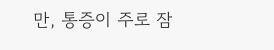만, 통증이 주로 잠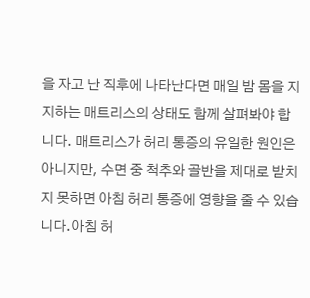을 자고 난 직후에 나타난다면 매일 밤 몸을 지지하는 매트리스의 상태도 함께 살펴봐야 합니다. 매트리스가 허리 통증의 유일한 원인은 아니지만, 수면 중 척추와 골반을 제대로 받치지 못하면 아침 허리 통증에 영향을 줄 수 있습니다.아침 허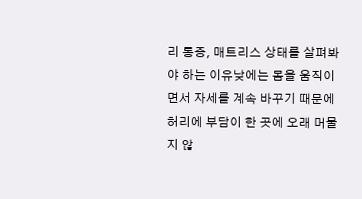리 통증, 매트리스 상태를 살펴봐야 하는 이유낮에는 몸을 움직이면서 자세를 계속 바꾸기 때문에 허리에 부담이 한 곳에 오래 머물지 않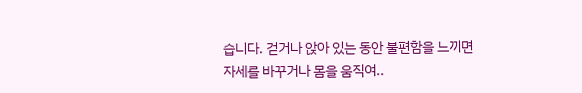습니다. 걷거나 앉아 있는 동안 불편함을 느끼면 자세를 바꾸거나 몸을 움직여..